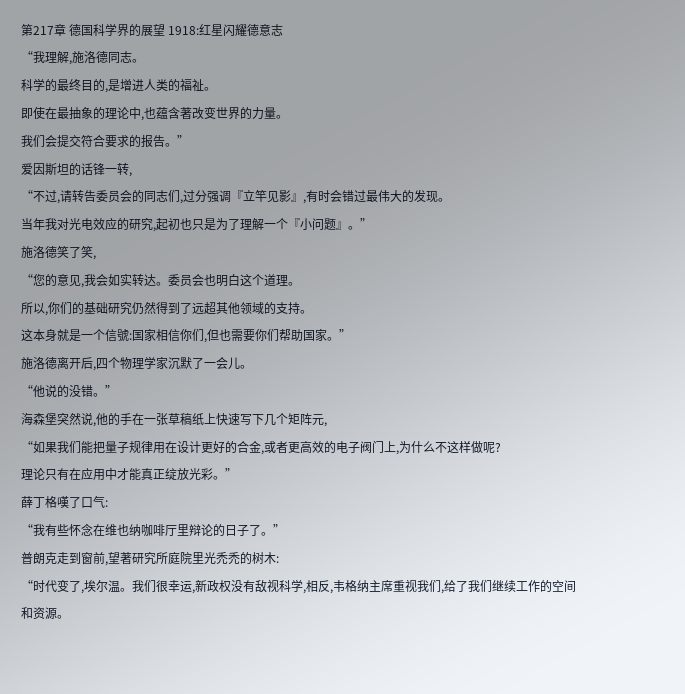第217章 德国科学界的展望 1918:红星闪耀德意志
“我理解,施洛德同志。
科学的最终目的,是增进人类的福祉。
即使在最抽象的理论中,也蕴含著改变世界的力量。
我们会提交符合要求的报告。”
爱因斯坦的话锋一转,
“不过,请转告委员会的同志们,过分强调『立竿见影』,有时会错过最伟大的发现。
当年我对光电效应的研究,起初也只是为了理解一个『小问题』。”
施洛德笑了笑,
“您的意见,我会如实转达。委员会也明白这个道理。
所以,你们的基础研究仍然得到了远超其他领域的支持。
这本身就是一个信號:国家相信你们,但也需要你们帮助国家。”
施洛德离开后,四个物理学家沉默了一会儿。
“他说的没错。”
海森堡突然说,他的手在一张草稿纸上快速写下几个矩阵元,
“如果我们能把量子规律用在设计更好的合金,或者更高效的电子阀门上,为什么不这样做呢?
理论只有在应用中才能真正绽放光彩。”
薛丁格嘆了口气:
“我有些怀念在维也纳咖啡厅里辩论的日子了。”
普朗克走到窗前,望著研究所庭院里光禿禿的树木:
“时代变了,埃尔温。我们很幸运,新政权没有敌视科学,相反,韦格纳主席重视我们,给了我们继续工作的空间和资源。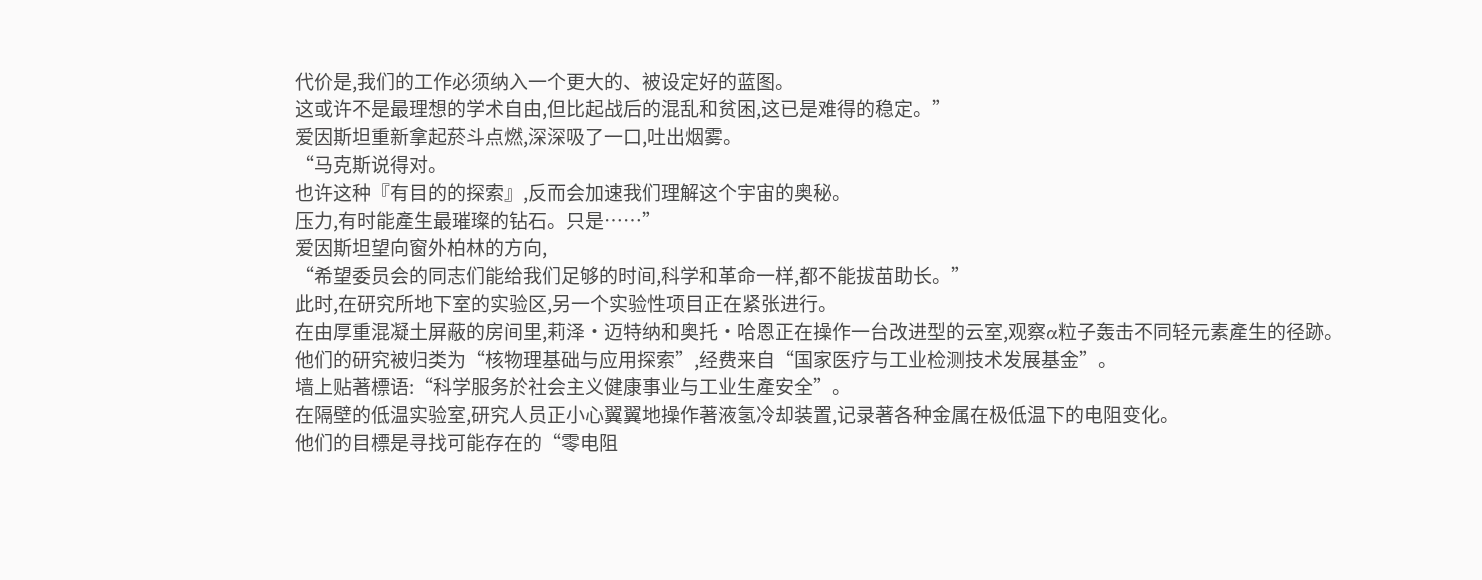代价是,我们的工作必须纳入一个更大的、被设定好的蓝图。
这或许不是最理想的学术自由,但比起战后的混乱和贫困,这已是难得的稳定。”
爱因斯坦重新拿起菸斗点燃,深深吸了一口,吐出烟雾。
“马克斯说得对。
也许这种『有目的的探索』,反而会加速我们理解这个宇宙的奥秘。
压力,有时能產生最璀璨的钻石。只是……”
爱因斯坦望向窗外柏林的方向,
“希望委员会的同志们能给我们足够的时间,科学和革命一样,都不能拔苗助长。”
此时,在研究所地下室的实验区,另一个实验性项目正在紧张进行。
在由厚重混凝土屏蔽的房间里,莉泽·迈特纳和奥托·哈恩正在操作一台改进型的云室,观察α粒子轰击不同轻元素產生的径跡。
他们的研究被归类为“核物理基础与应用探索”,经费来自“国家医疗与工业检测技术发展基金”。
墙上贴著標语:“科学服务於社会主义健康事业与工业生產安全”。
在隔壁的低温实验室,研究人员正小心翼翼地操作著液氢冷却装置,记录著各种金属在极低温下的电阻变化。
他们的目標是寻找可能存在的“零电阻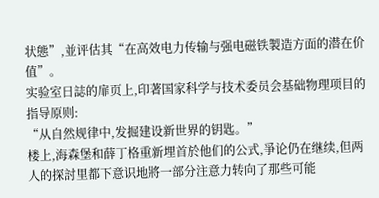状態”,並评估其“在高效电力传输与强电磁铁製造方面的潜在价值”。
实验室日誌的扉页上,印著国家科学与技术委员会基础物理项目的指导原则:
“从自然规律中,发掘建设新世界的钥匙。”
楼上,海森堡和薛丁格重新埋首於他们的公式,爭论仍在继续,但两人的探討里都下意识地將一部分注意力转向了那些可能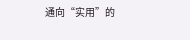通向“实用”的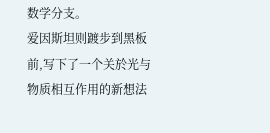数学分支。
爱因斯坦则踱步到黑板前,写下了一个关於光与物质相互作用的新想法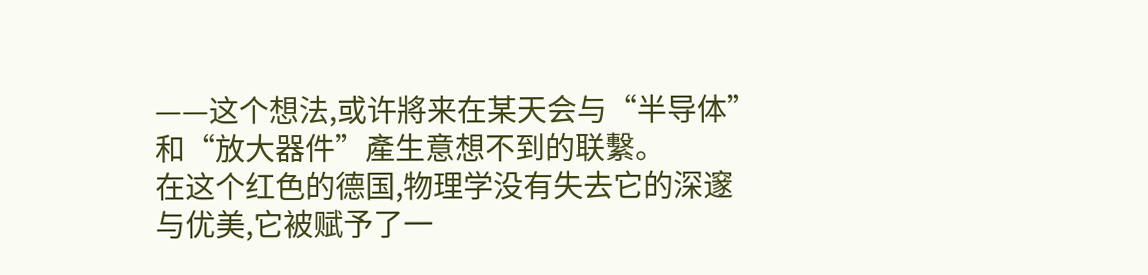——这个想法,或许將来在某天会与“半导体”和“放大器件”產生意想不到的联繫。
在这个红色的德国,物理学没有失去它的深邃与优美,它被赋予了一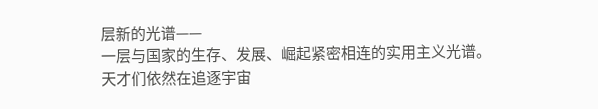层新的光谱——
一层与国家的生存、发展、崛起紧密相连的实用主义光谱。
天才们依然在追逐宇宙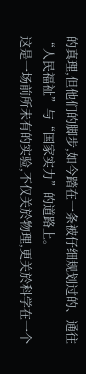的真理,但他们的脚步,如今踏在一条被仔细规划过的、通往“人民福祉”与“国家实力”的道路上。
这是一场前所未有的实验,不仅关於物理,更关於科学在一个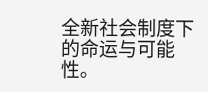全新社会制度下的命运与可能性。